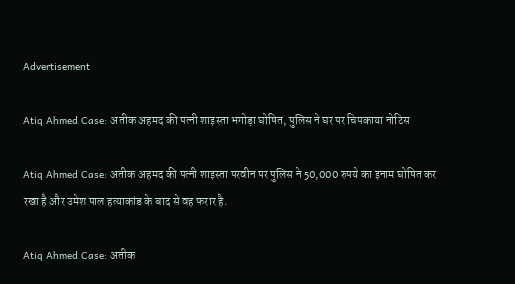Advertisement

Atiq Ahmed Case: अतीक अहमद की पत्नी शाइस्ता भगोड़ा घोषित, पुलिस ने घर पर चिपकाया नोटिस

Atiq Ahmed Case: अतीक अहमद की पत्नी शाइस्ता परवीन पर पुलिस ने 50,000 रुपये का इनाम घोषित कर रखा है और उमेश पाल हत्याकांड के बाद से वह फरार है.

Atiq Ahmed Case: अतीक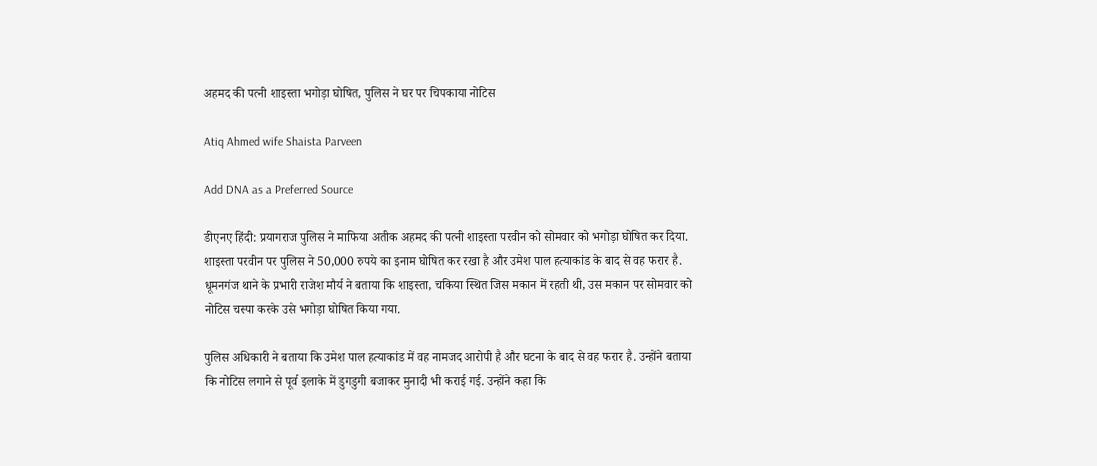अहमद की पत्नी शाइस्ता भगोड़ा घोषित, पुलिस ने घर पर चिपकाया नोटिस

Atiq Ahmed wife Shaista Parveen

Add DNA as a Preferred Source

डीएनए हिंदी: प्रयागराज पुलिस ने माफिया अतीक अहमद की पत्नी शाइस्ता परवीन को सोमवार को भगोड़ा घोषित कर दिया. शाइस्ता परवीन पर पुलिस ने 50,000 रुपये का इनाम घोषित कर रखा है और उमेश पाल हत्याकांड के बाद से वह फरार है. धूमनगंज थाने के प्रभारी राजेश मौर्य ने बताया कि शाइस्ता, चकिया स्थित जिस मकान में रहती थी, उस मकान पर सोमवार को नोटिस चस्पा करके उसे भगोड़ा घोषित किया गया.

पुलिस अधिकारी ने बताया कि उमेश पाल हत्याकांड में वह नामजद आरोपी है और घटना के बाद से वह फरार है. उन्होंने बताया कि नोटिस लगाने से पूर्व इलाके में डुगडुगी बजाकर मुनादी भी कराई गई. उन्होंने कहा कि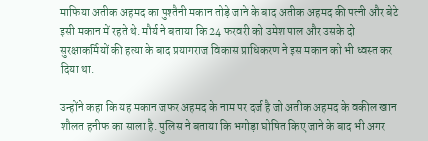माफिया अतीक अहमद का पुश्तैनी मकान तोड़े जाने के बाद अतीक अहमद की पत्नी और बेटे इसी मकान में रहते थे. मौर्य ने बताया कि 24 फरवरी को उमेश पाल और उसके दो सुरक्षाकर्मियों की हत्या के बाद प्रयागराज विकास प्राधिकरण ने इस मकान को भी ध्वस्त कर दिया था.

उन्होंने कहा कि यह मकान जफर अहमद के नाम पर दर्ज है जो अतीक अहमद के वकील खान शौलत हनीफ का साला है. पुलिस ने बताया कि भगोड़ा घोषित किए जाने के बाद भी अगर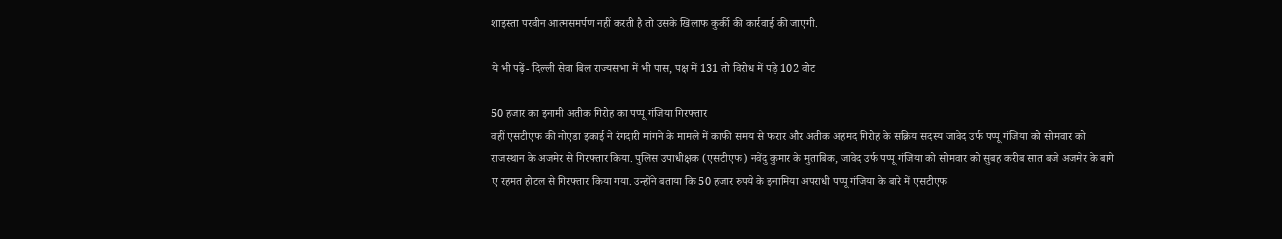शाइस्ता परवीन आत्मसमर्पण नहीं करती है तो उसके खिलाफ कुर्की की कार्रवाई की जाएगी.

ये भी पढ़ें- दिल्ली सेवा बिल राज्यसभा में भी पास, पक्ष में 131 तो विरोध में पड़े 102 वोट

50 हजार का इनामी अतीक गिरोह का पप्पू गंजिया गिरफ्तार
वहीं एसटीएफ की नोएडा इकाई ने रंगदारी मांगने के मामले में काफी समय से फरार और अतीक अहमद गिरोह के सक्रिय सदस्य जावेद उर्फ पप्पू गंजिया को सोमवार को राजस्थान के अजमेर से गिरफ्तार किया. पुलिस उपाधीक्षक (एसटीएफ) नवेंदु कुमार के मुताबिक, जावेद उर्फ पप्पू गंजिया को सोमवार को सुबह करीब सात बजे अजमेर के बागे ए रहमत होटल से गिरफ्तार किया गया. उन्होंने बताया कि 50 हजार रुपये के इनामिया अपराधी पप्पू गंजिया के बारे में एसटीएफ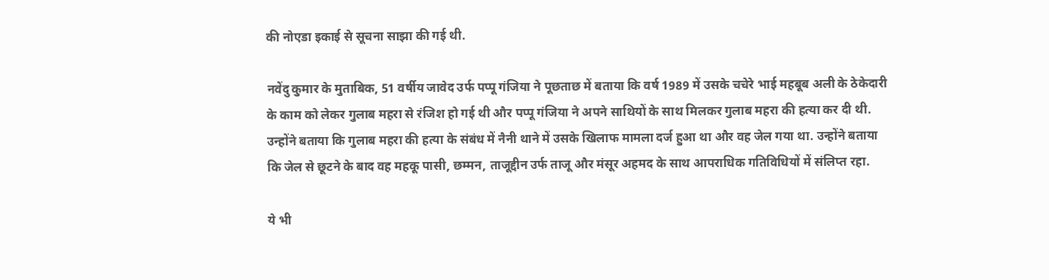की नोएडा इकाई से सूचना साझा की गई थी.

नवेंदु कुमार के मुताबिक, 51 वर्षीय जावेद उर्फ पप्पू गंजिया ने पूछताछ में बताया कि वर्ष 1989 में उसके चचेरे भाई महबूब अली के ठेकेदारी के काम को लेकर गुलाब महरा से रंजिश हो गई थी और पप्पू गंजिया ने अपने साथियों के साथ मिलकर गुलाब महरा की हत्या कर दी थी. उन्होंने बताया कि गुलाब महरा की हत्या के संबंध में नैनी थाने में उसके खिलाफ मामला दर्ज हुआ था और वह जेल गया था. उन्होंने बताया कि जेल से छूटने के बाद वह महकू पासी, छम्मन, ताजूद्दीन उर्फ ताजू और मंसूर अहमद के साथ आपराधिक गतिविधियों में संलिप्त रहा.

ये भी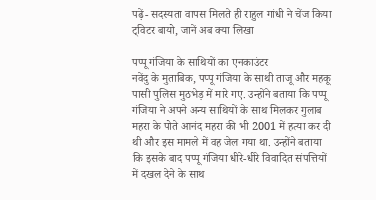पढ़ें- सदस्यता वापस मिलते ही राहुल गांधी ने चेंज किया ट्विटर बायो, जानें अब क्या लिखा

पप्पू गंजिया के साथियों का एनकाउंटर
नवेंदु के मुताबिक, पप्पू गंजिया के साथी ताजू और महकू पासी पुलिस मुठभेड़ में मारे गए. उन्होंने बताया कि पप्पू गंजिया ने अपने अन्य साथियों के साथ मिलकर गुलाब महरा के पोते आनंद महरा की भी 2001 में हत्या कर दी थी और इस मामले में वह जेल गया था. उन्होंने बताया कि इसके बाद पप्पू गंजिया धीरे-धीरे विवादित संपत्तियों में दखल देने के साथ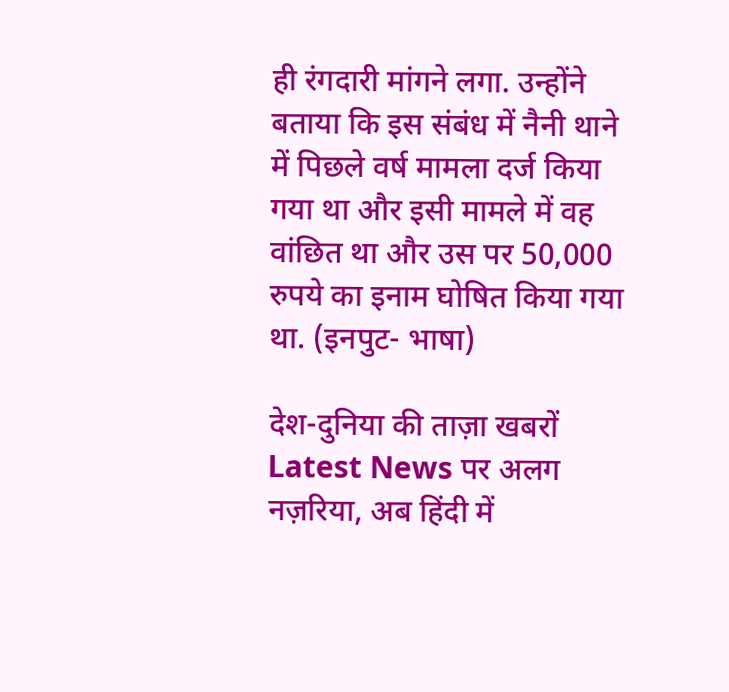ही रंगदारी मांगने लगा. उन्होंने बताया कि इस संबंध में नैनी थाने में पिछले वर्ष मामला दर्ज किया गया था और इसी मामले में वह वांछित था और उस पर 50,000 रुपये का इनाम घोषित किया गया था. (इनपुट- भाषा)

देश-दुनिया की ताज़ा खबरों Latest News पर अलग नज़रिया, अब हिंदी में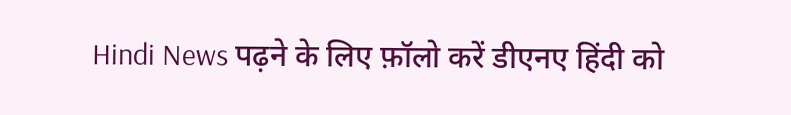Hindi News पढ़ने के लिए फ़ॉलो करें डीएनए हिंदी को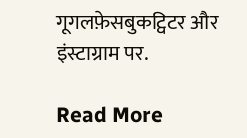गूगलफ़ेसबुकट्विटर और इंस्टाग्राम पर.

Read More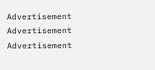Advertisement
Advertisement
Advertisement